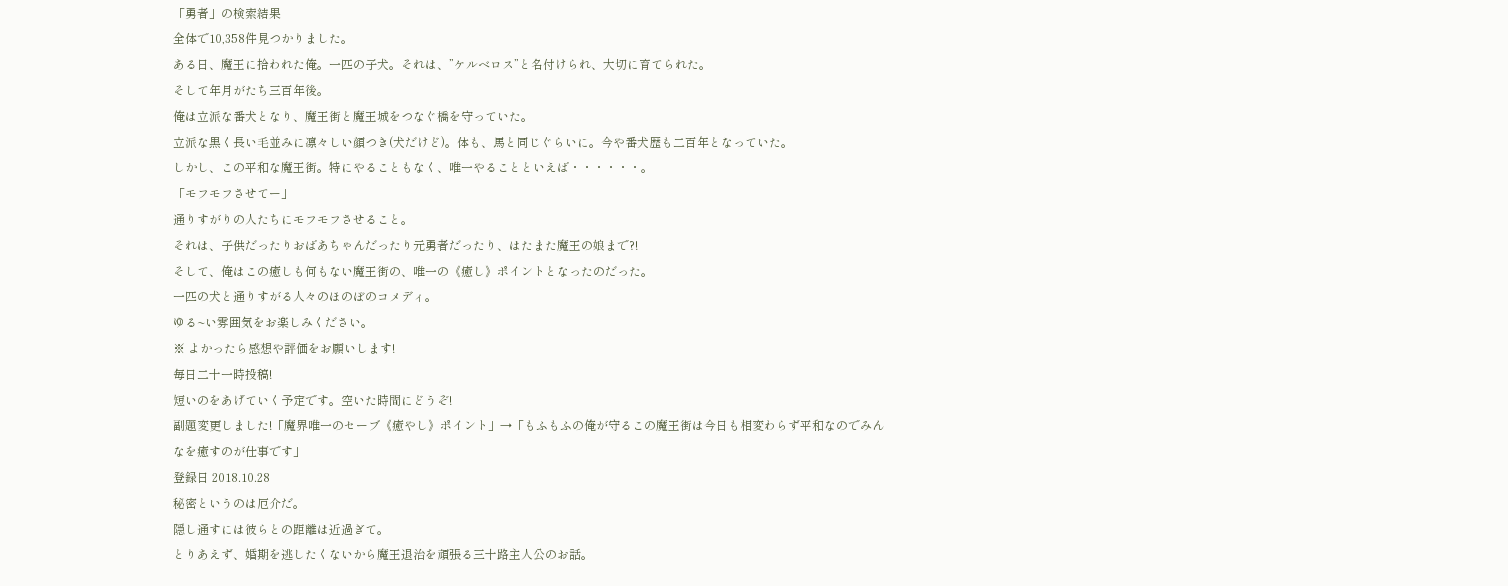「勇者」の検索結果
全体で10,358件見つかりました。
ある日、魔王に拾われた俺。一匹の子犬。それは、”ケルベロス”と名付けられ、大切に育てられた。
そして年月がたち三百年後。
俺は立派な番犬となり、魔王街と魔王城をつなぐ橋を守っていた。
立派な黒く長い毛並みに凛々しい顔つき(犬だけど)。体も、馬と同じぐらいに。今や番犬歴も二百年となっていた。
しかし、この平和な魔王街。特にやることもなく、唯一やることといえば・・・・・・。
「モフモフさせてー」
通りすがりの人たちにモフモフさせること。
それは、子供だったりおばあちゃんだったり元勇者だったり、はたまた魔王の娘まで?!
そして、俺はこの癒しも何もない魔王街の、唯一の《癒し》ポイントとなったのだった。
一匹の犬と通りすがる人々のほのぼのコメディ。
ゆる~い雰囲気をお楽しみください。
※ よかったら感想や評価をお願いします!
毎日二十一時投稿!
短いのをあげていく予定です。空いた時間にどうぞ!
副題変更しました!「魔界唯一のセーブ《癒やし》ポイント」→「もふもふの俺が守るこの魔王街は今日も相変わらず平和なのでみんなを癒すのが仕事です」
登録日 2018.10.28
秘密というのは厄介だ。
隠し通すには彼らとの距離は近過ぎて。
とりあえず、婚期を逃したくないから魔王退治を頑張る三十路主人公のお話。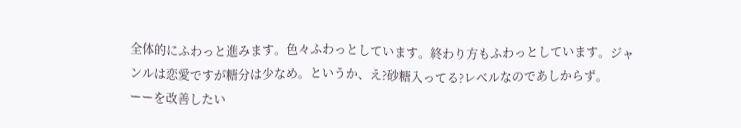全体的にふわっと進みます。色々ふわっとしています。終わり方もふわっとしています。ジャンルは恋愛ですが糖分は少なめ。というか、え?砂糖入ってる?レベルなのであしからず。
ーーを改善したい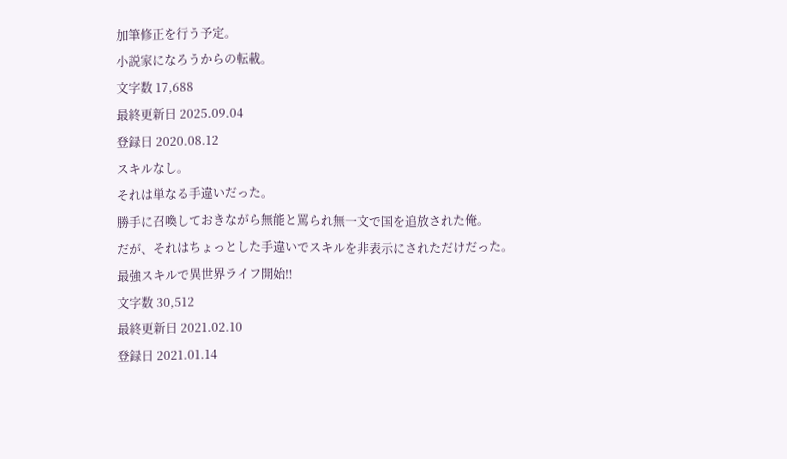加筆修正を行う予定。
小説家になろうからの転載。
文字数 17,688
最終更新日 2025.09.04
登録日 2020.08.12
スキルなし。
それは単なる手違いだった。
勝手に召喚しておきながら無能と罵られ無一文で国を追放された俺。
だが、それはちょっとした手違いでスキルを非表示にされただけだった。
最強スキルで異世界ライフ開始‼
文字数 30,512
最終更新日 2021.02.10
登録日 2021.01.14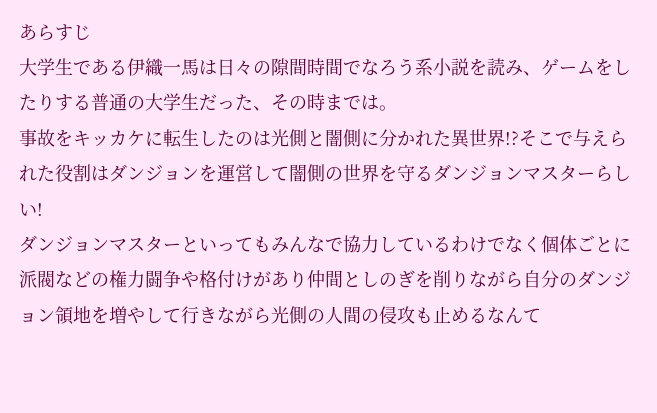あらすじ
大学生である伊織一馬は日々の隙間時間でなろう系小説を読み、ゲームをしたりする普通の大学生だった、その時までは。
事故をキッカケに転生したのは光側と闇側に分かれた異世界!?そこで与えられた役割はダンジョンを運営して闇側の世界を守るダンジョンマスターらしい!
ダンジョンマスターといってもみんなで協力しているわけでなく個体ごとに派閥などの権力闘争や格付けがあり仲間としのぎを削りながら自分のダンジョン領地を増やして行きながら光側の人間の侵攻も止めるなんて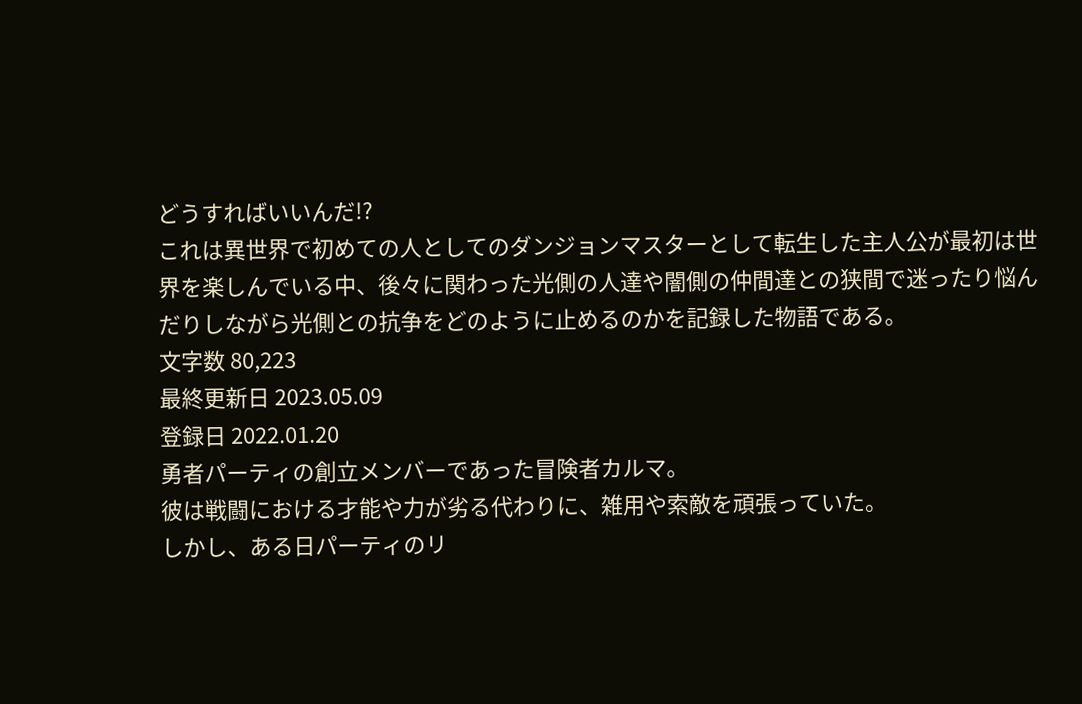どうすればいいんだ!?
これは異世界で初めての人としてのダンジョンマスターとして転生した主人公が最初は世界を楽しんでいる中、後々に関わった光側の人達や闇側の仲間達との狭間で迷ったり悩んだりしながら光側との抗争をどのように止めるのかを記録した物語である。
文字数 80,223
最終更新日 2023.05.09
登録日 2022.01.20
勇者パーティの創立メンバーであった冒険者カルマ。
彼は戦闘における才能や力が劣る代わりに、雑用や索敵を頑張っていた。
しかし、ある日パーティのリ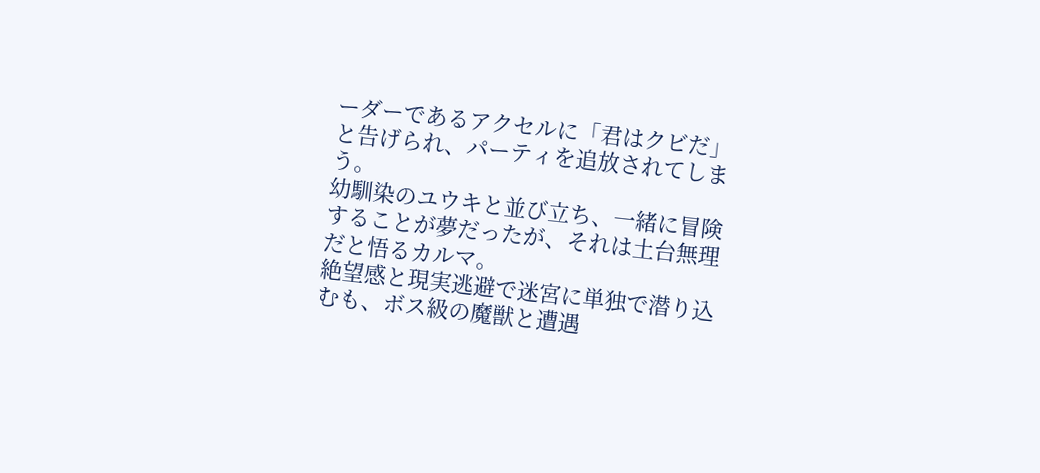ーダーであるアクセルに「君はクビだ」と告げられ、パーティを追放されてしまう。
幼馴染のユウキと並び立ち、一緒に冒険することが夢だったが、それは土台無理だと悟るカルマ。
絶望感と現実逃避で迷宮に単独で潜り込むも、ボス級の魔獣と遭遇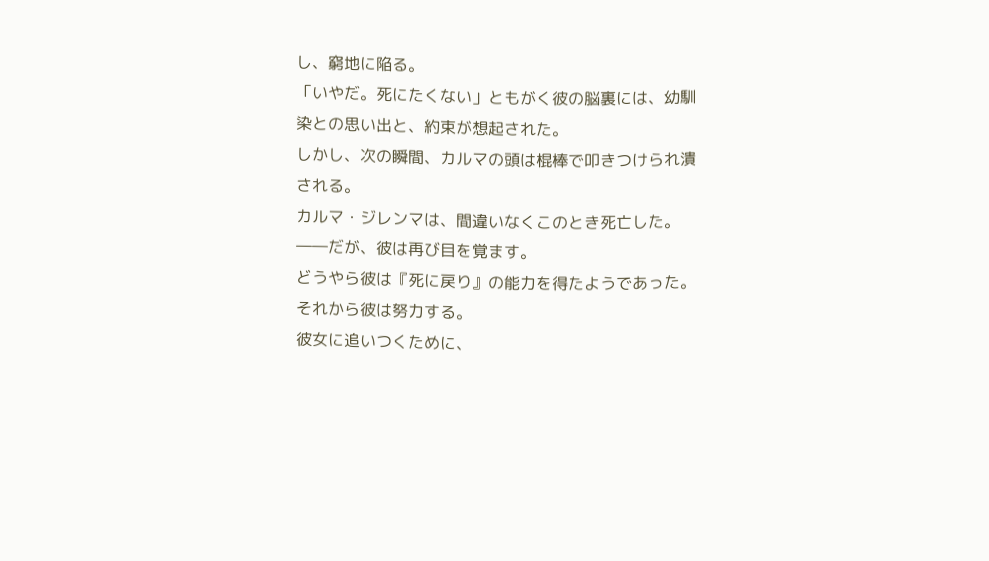し、窮地に陥る。
「いやだ。死にたくない」ともがく彼の脳裏には、幼馴染との思い出と、約束が想起された。
しかし、次の瞬間、カルマの頭は棍棒で叩きつけられ潰される。
カルマ・ジレンマは、間違いなくこのとき死亡した。
――だが、彼は再び目を覚ます。
どうやら彼は『死に戻り』の能力を得たようであった。
それから彼は努力する。
彼女に追いつくために、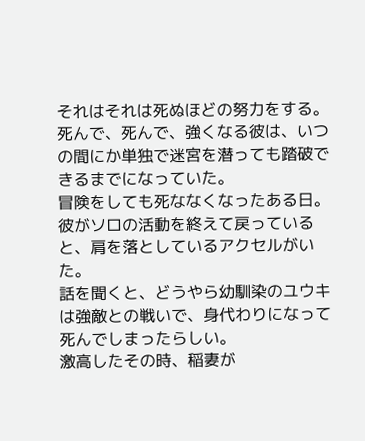それはそれは死ぬほどの努力をする。
死んで、死んで、強くなる彼は、いつの間にか単独で迷宮を潜っても踏破できるまでになっていた。
冒険をしても死ななくなったある日。
彼がソロの活動を終えて戻っていると、肩を落としているアクセルがいた。
話を聞くと、どうやら幼馴染のユウキは強敵との戦いで、身代わりになって死んでしまったらしい。
激高したその時、稲妻が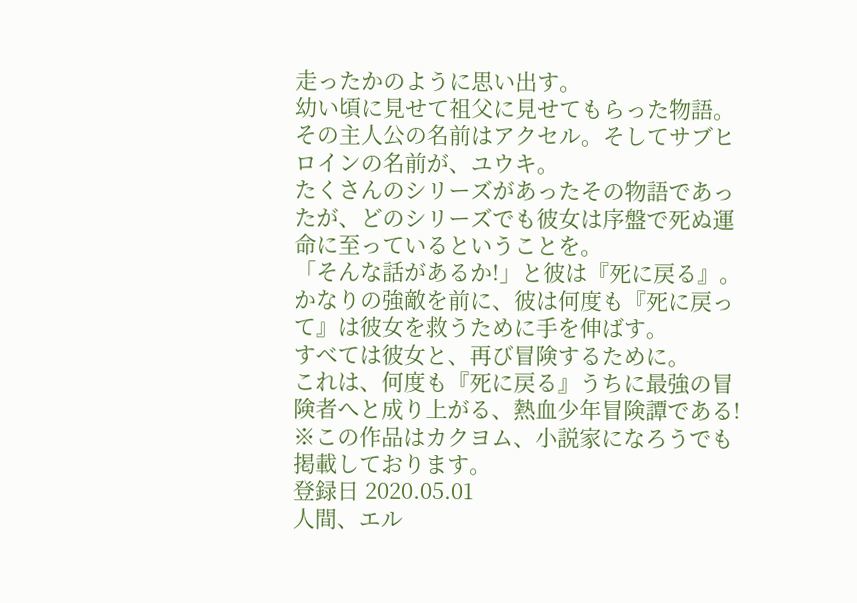走ったかのように思い出す。
幼い頃に見せて祖父に見せてもらった物語。その主人公の名前はアクセル。そしてサブヒロインの名前が、ユウキ。
たくさんのシリーズがあったその物語であったが、どのシリーズでも彼女は序盤で死ぬ運命に至っているということを。
「そんな話があるか!」と彼は『死に戻る』。
かなりの強敵を前に、彼は何度も『死に戻って』は彼女を救うために手を伸ばす。
すべては彼女と、再び冒険するために。
これは、何度も『死に戻る』うちに最強の冒険者へと成り上がる、熱血少年冒険譚である!
※この作品はカクヨム、小説家になろうでも掲載しております。
登録日 2020.05.01
人間、エル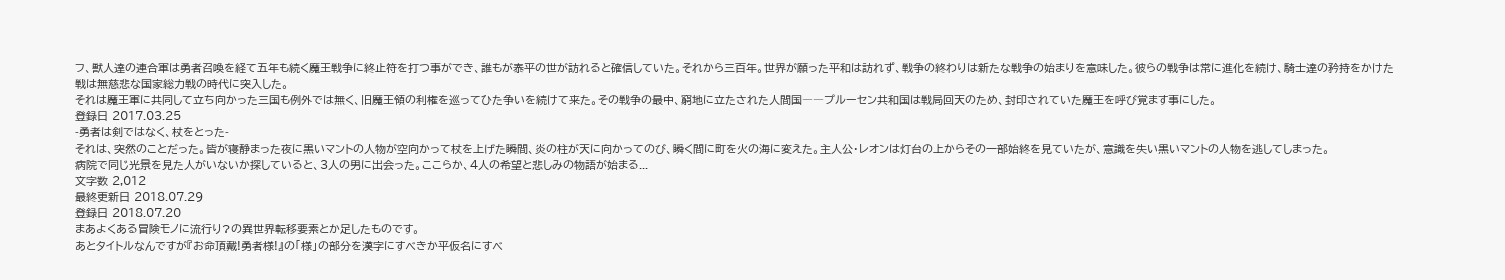フ、獣人達の連合軍は勇者召喚を経て五年も続く魔王戦争に終止符を打つ事ができ、誰もが泰平の世が訪れると確信していた。それから三百年。世界が願った平和は訪れず、戦争の終わりは新たな戦争の始まりを意味した。彼らの戦争は常に進化を続け、騎士達の矜持をかけた戦は無慈悲な国家総力戦の時代に突入した。
それは魔王軍に共同して立ち向かった三国も例外では無く、旧魔王領の利権を巡ってひた争いを続けて来た。その戦争の最中、窮地に立たされた人間国――プルーセン共和国は戦局回天のため、封印されていた魔王を呼び覚ます事にした。
登録日 2017.03.25
-勇者は剣ではなく、杖をとった-
それは、突然のことだった。皆が寝静まった夜に黒いマントの人物が空向かって杖を上げた瞬間、炎の柱が天に向かってのび、瞬く間に町を火の海に変えた。主人公・レオンは灯台の上からその一部始終を見ていたが、意識を失い黒いマントの人物を逃してしまった。
病院で同じ光景を見た人がいないか探していると、3人の男に出会った。ここらか、4人の希望と悲しみの物語が始まる...
文字数 2,012
最終更新日 2018.07.29
登録日 2018.07.20
まあよくある冒険モノに流行り?の異世界転移要素とか足したものです。
あとタイトルなんですが『お命頂戴!勇者様!』の「様」の部分を漢字にすべきか平仮名にすべ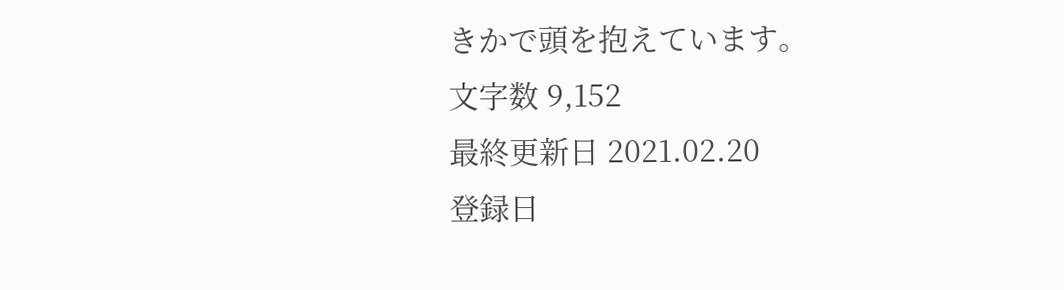きかで頭を抱えています。
文字数 9,152
最終更新日 2021.02.20
登録日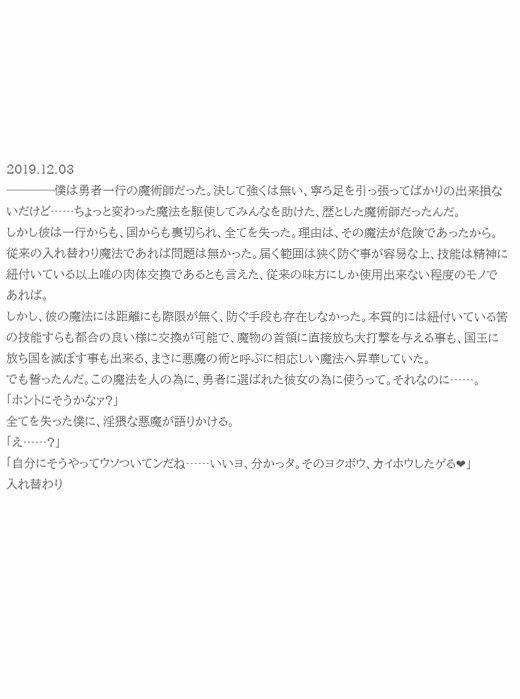2019.12.03
────僕は勇者一行の魔術師だった。決して強くは無い、寧ろ足を引っ張ってばかりの出来損ないだけど……ちょっと変わった魔法を駆使してみんなを助けた、歴とした魔術師だったんだ。
しかし彼は一行からも、国からも裏切られ、全てを失った。理由は、その魔法が危険であったから。
従来の入れ替わり魔法であれば問題は無かった。届く範囲は狭く防ぐ事が容易な上、技能は精神に紐付いている以上唯の肉体交換であるとも言えた、従来の味方にしか使用出来ない程度のモノであれば。
しかし、彼の魔法には距離にも際限が無く、防ぐ手段も存在しなかった。本質的には紐付いている筈の技能すらも都合の良い様に交換が可能で、魔物の首領に直接放ち大打撃を与える事も、国王に放ち国を滅ぼす事も出来る、まさに悪魔の術と呼ぶに相応しい魔法へ昇華していた。
でも誓ったんだ。この魔法を人の為に、勇者に選ばれた彼女の為に使うって。それなのに……。
「ホントにそうかなァ?」
全てを失った僕に、淫猥な悪魔が語りかける。
「え……?」
「自分にそうやってウソついてンだね……いいヨ、分かっタ。そのヨクボウ、カイホウしたゲる❤」
入れ替わり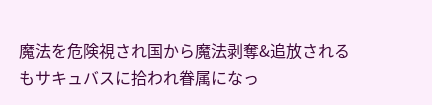魔法を危険視され国から魔法剥奪&追放されるもサキュバスに拾われ眷属になっ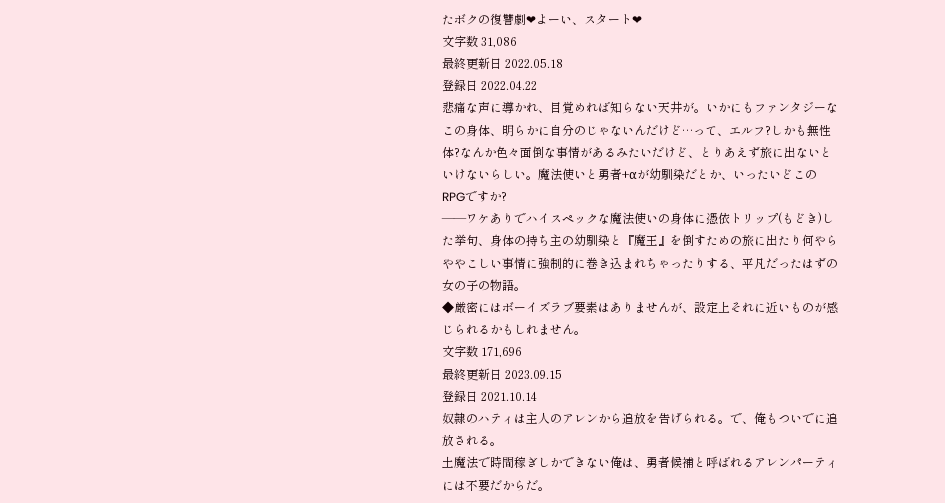たボクの復讐劇❤よーい、スタート❤
文字数 31,086
最終更新日 2022.05.18
登録日 2022.04.22
悲痛な声に導かれ、目覚めれば知らない天井が。いかにもファンタジーなこの身体、明らかに自分のじゃないんだけど…って、エルフ?しかも無性体?なんか色々面倒な事情があるみたいだけど、とりあえず旅に出ないといけないらしい。魔法使いと勇者+αが幼馴染だとか、いったいどこのRPGですか?
――ワケありでハイスペックな魔法使いの身体に憑依トリップ(もどき)した挙句、身体の持ち主の幼馴染と『魔王』を倒すための旅に出たり何やらややこしい事情に強制的に巻き込まれちゃったりする、平凡だったはずの女の子の物語。
◆厳密にはボーイズラブ要素はありませんが、設定上それに近いものが感じられるかもしれません。
文字数 171,696
最終更新日 2023.09.15
登録日 2021.10.14
奴隷のハティは主人のアレンから追放を告げられる。で、俺もついでに追放される。
土魔法で時間稼ぎしかできない俺は、勇者候補と呼ばれるアレンパーティには不要だからだ。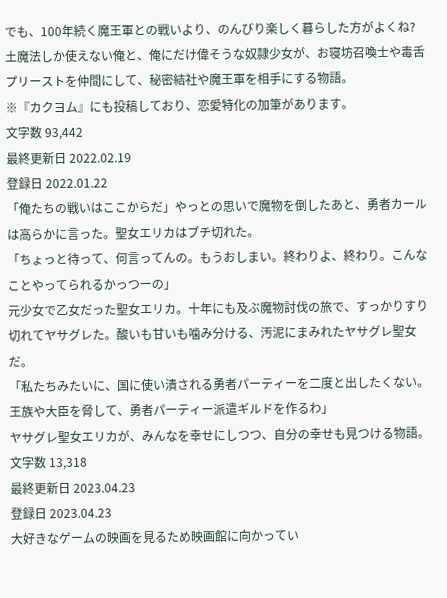でも、100年続く魔王軍との戦いより、のんびり楽しく暮らした方がよくね?
土魔法しか使えない俺と、俺にだけ偉そうな奴隷少女が、お寝坊召喚士や毒舌プリーストを仲間にして、秘密結社や魔王軍を相手にする物語。
※『カクヨム』にも投稿しており、恋愛特化の加筆があります。
文字数 93,442
最終更新日 2022.02.19
登録日 2022.01.22
「俺たちの戦いはここからだ」やっとの思いで魔物を倒したあと、勇者カールは高らかに言った。聖女エリカはブチ切れた。
「ちょっと待って、何言ってんの。もうおしまい。終わりよ、終わり。こんなことやってられるかっつーの」
元少女で乙女だった聖女エリカ。十年にも及ぶ魔物討伐の旅で、すっかりすり切れてヤサグレた。酸いも甘いも噛み分ける、汚泥にまみれたヤサグレ聖女だ。
「私たちみたいに、国に使い潰される勇者パーティーを二度と出したくない。王族や大臣を脅して、勇者パーティー派遣ギルドを作るわ」
ヤサグレ聖女エリカが、みんなを幸せにしつつ、自分の幸せも見つける物語。
文字数 13,318
最終更新日 2023.04.23
登録日 2023.04.23
大好きなゲームの映画を見るため映画館に向かってい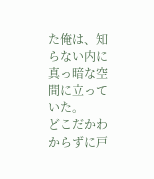た俺は、知らない内に真っ暗な空間に立っていた。
どこだかわからずに戸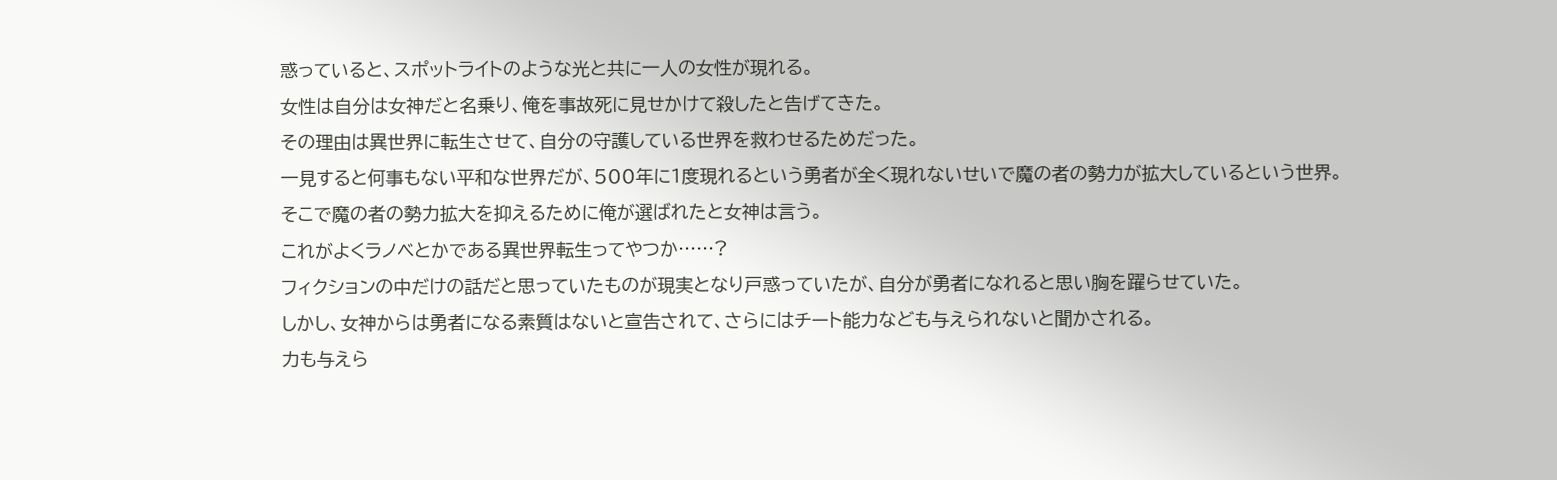惑っていると、スポットライトのような光と共に一人の女性が現れる。
女性は自分は女神だと名乗り、俺を事故死に見せかけて殺したと告げてきた。
その理由は異世界に転生させて、自分の守護している世界を救わせるためだった。
一見すると何事もない平和な世界だが、500年に1度現れるという勇者が全く現れないせいで魔の者の勢力が拡大しているという世界。
そこで魔の者の勢力拡大を抑えるために俺が選ばれたと女神は言う。
これがよくラノベとかである異世界転生ってやつか……?
フィクションの中だけの話だと思っていたものが現実となり戸惑っていたが、自分が勇者になれると思い胸を躍らせていた。
しかし、女神からは勇者になる素質はないと宣告されて、さらにはチート能力なども与えられないと聞かされる。
力も与えら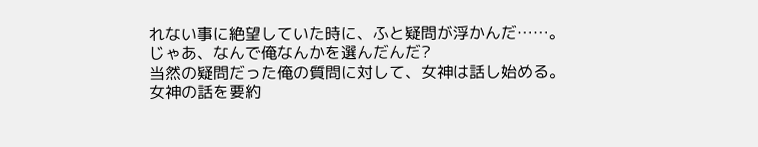れない事に絶望していた時に、ふと疑問が浮かんだ……。
じゃあ、なんで俺なんかを選んだんだ?
当然の疑問だった俺の質問に対して、女神は話し始める。
女神の話を要約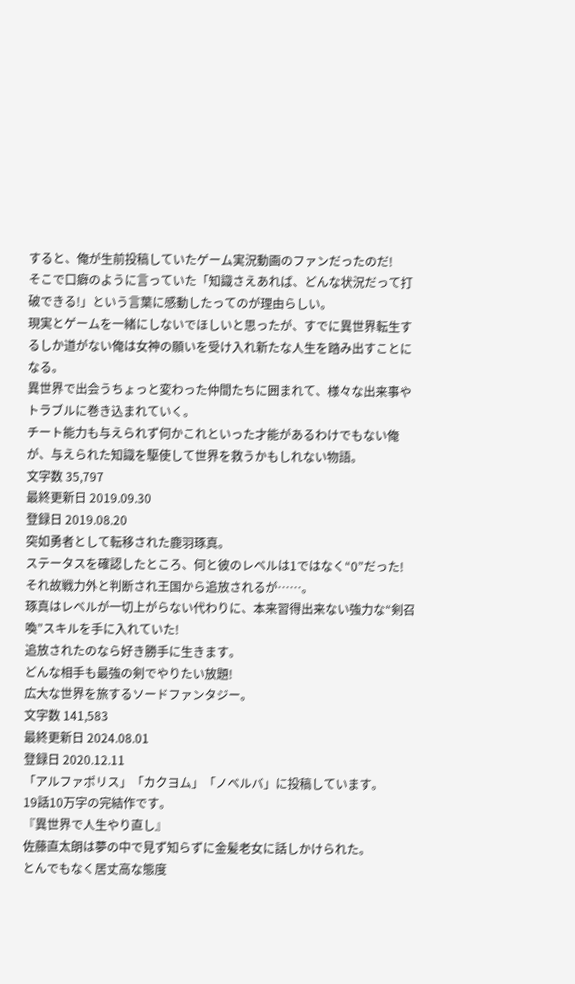すると、俺が生前投稿していたゲーム実況動画のファンだったのだ!
そこで口癖のように言っていた「知識さえあれば、どんな状況だって打破できる!」という言葉に感動したってのが理由らしい。
現実とゲームを一緒にしないでほしいと思ったが、すでに異世界転生するしか道がない俺は女神の願いを受け入れ新たな人生を踏み出すことになる。
異世界で出会うちょっと変わった仲間たちに囲まれて、様々な出来事やトラブルに巻き込まれていく。
チート能力も与えられず何かこれといった才能があるわけでもない俺が、与えられた知識を駆使して世界を救うかもしれない物語。
文字数 35,797
最終更新日 2019.09.30
登録日 2019.08.20
突如勇者として転移された鹿羽琢真。
ステータスを確認したところ、何と彼のレベルは1ではなく“0”だった!
それ故戦力外と判断され王国から追放されるが……。
琢真はレベルが一切上がらない代わりに、本来習得出来ない強力な“剣召喚”スキルを手に入れていた!
追放されたのなら好き勝手に生きます。
どんな相手も最強の剣でやりたい放題!
広大な世界を旅するソードファンタジー。
文字数 141,583
最終更新日 2024.08.01
登録日 2020.12.11
「アルファポリス」「カクヨム」「ノベルバ」に投稿しています。
19話10万字の完結作です。
『異世界で人生やり直し』
佐藤直太朗は夢の中で見ず知らずに金髪老女に話しかけられた。
とんでもなく居丈高な態度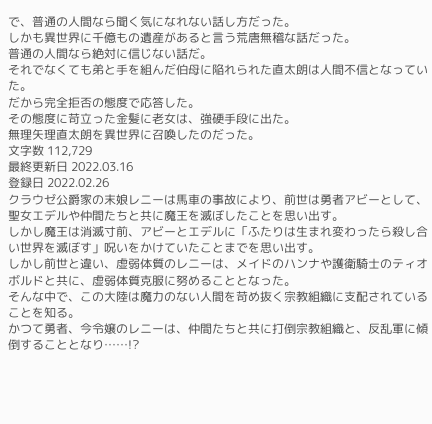で、普通の人間なら聞く気になれない話し方だった。
しかも異世界に千億もの遺産があると言う荒唐無稽な話だった。
普通の人間なら絶対に信じない話だ。
それでなくても弟と手を組んだ伯母に陥れられた直太朗は人間不信となっていた。
だから完全拒否の態度で応答した。
その態度に苛立った金髪に老女は、強硬手段に出た。
無理矢理直太朗を異世界に召喚したのだった。
文字数 112,729
最終更新日 2022.03.16
登録日 2022.02.26
クラウゼ公爵家の末娘レニーは馬車の事故により、前世は勇者アビーとして、聖女エデルや仲間たちと共に魔王を滅ぼしたことを思い出す。
しかし魔王は消滅寸前、アビーとエデルに「ふたりは生まれ変わったら殺し合い世界を滅ぼす」呪いをかけていたことまでを思い出す。
しかし前世と違い、虚弱体質のレニーは、メイドのハンナや護衛騎士のティオボルドと共に、虚弱体質克服に努めることとなった。
そんな中で、この大陸は魔力のない人間を苛め抜く宗教組織に支配されていることを知る。
かつて勇者、今令嬢のレニーは、仲間たちと共に打倒宗教組織と、反乱軍に傾倒することとなり……!?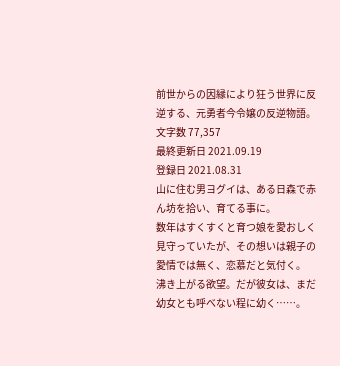前世からの因縁により狂う世界に反逆する、元勇者今令嬢の反逆物語。
文字数 77,357
最終更新日 2021.09.19
登録日 2021.08.31
山に住む男ヨグイは、ある日森で赤ん坊を拾い、育てる事に。
数年はすくすくと育つ娘を愛おしく見守っていたが、その想いは親子の愛情では無く、恋慕だと気付く。
沸き上がる欲望。だが彼女は、まだ幼女とも呼べない程に幼く……。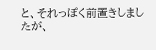と、それっぽく前置きしましたが、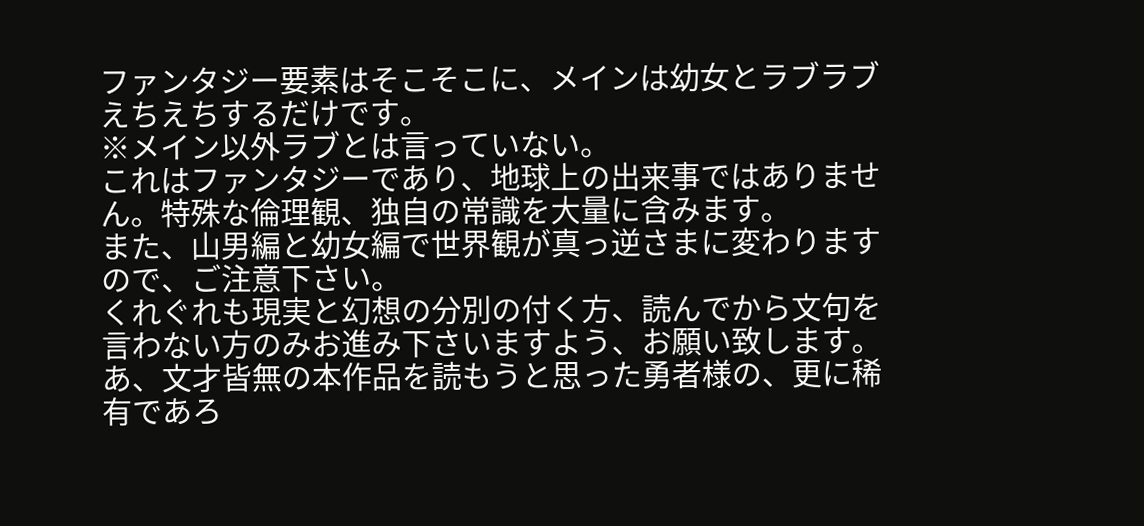ファンタジー要素はそこそこに、メインは幼女とラブラブえちえちするだけです。
※メイン以外ラブとは言っていない。
これはファンタジーであり、地球上の出来事ではありません。特殊な倫理観、独自の常識を大量に含みます。
また、山男編と幼女編で世界観が真っ逆さまに変わりますので、ご注意下さい。
くれぐれも現実と幻想の分別の付く方、読んでから文句を言わない方のみお進み下さいますよう、お願い致します。
あ、文才皆無の本作品を読もうと思った勇者様の、更に稀有であろ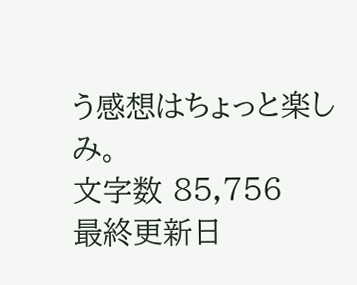う感想はちょっと楽しみ。
文字数 85,756
最終更新日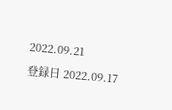2022.09.21
登録日 2022.09.17